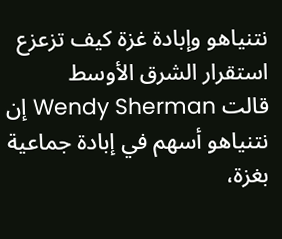نتنياهو وإبادة غزة كيف تزعزع استقرار الشرق الأوسط
قالت Wendy Sherman إن نتنياهو أسهم في إبادة جماعية بغزة،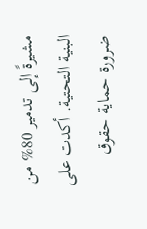مشيرةً إلى تدمير 80% من البنية التحتية. أكدت على ضرورة حماية حقوق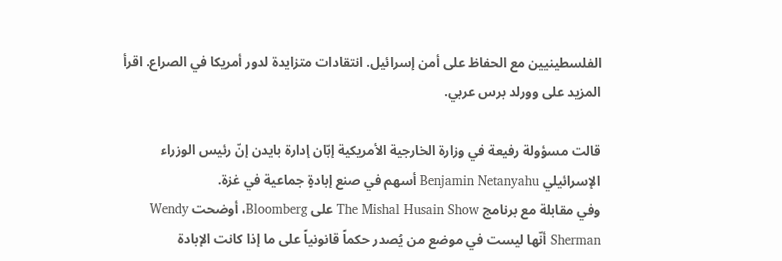الفلسطينيين مع الحفاظ على أمن إسرائيل. انتقادات متزايدة لدور أمريكا في الصراع. اقرأ المزيد على وورلد برس عربي.

قالت مسؤولة رفيعة في وزارة الخارجية الأمريكية إبّان إدارة بايدن إنّ رئيس الوزراء الإسرائيلي Benjamin Netanyahu أسهم في صنع إبادةٍ جماعية في غزة.
وفي مقابلة مع برنامج The Mishal Husain Show على Bloomberg، أوضحت Wendy Sherman أنّها ليست في موضع من يُصدر حكماً قانونياً على ما إذا كانت الإبادة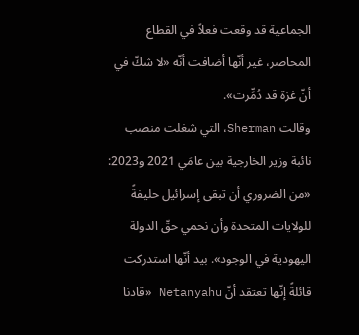الجماعية قد وقعت فعلاً في القطاع المحاصر، غير أنّها أضافت أنّه «لا شكّ في أنّ غزة قد دُمِّرت».
وقالت Sherman، التي شغلت منصب نائبة وزير الخارجية بين عامَي 2021 و2023: «من الضروري أن تبقى إسرائيل حليفةً للولايات المتحدة وأن نحمي حقّ الدولة اليهودية في الوجود». بيد أنّها استدركت قائلةً إنّها تعتقد أنّ Netanyahu «قادنا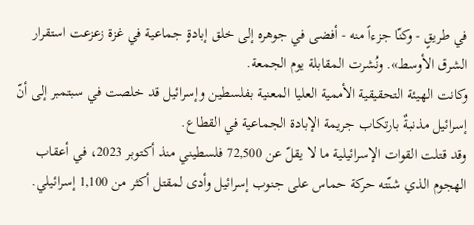في طريقٍ - وكنّا جزءاً منه - أفضى في جوهره إلى خلق إبادةٍ جماعية في غزة زعزعت استقرار الشرق الأوسط». ونُشرت المقابلة يوم الجمعة.
وكانت الهيئة التحقيقية الأممية العليا المعنية بفلسطين وإسرائيل قد خلصت في سبتمبر إلى أنّ إسرائيل مذنبةٌ بارتكاب جريمة الإبادة الجماعية في القطاع.
وقد قتلت القوات الإسرائيلية ما لا يقلّ عن 72,500 فلسطيني منذ أكتوبر 2023، في أعقاب الهجوم الذي شنّته حركة حماس على جنوب إسرائيل وأدى لمقتل أكثر من 1,100 إسرائيلي.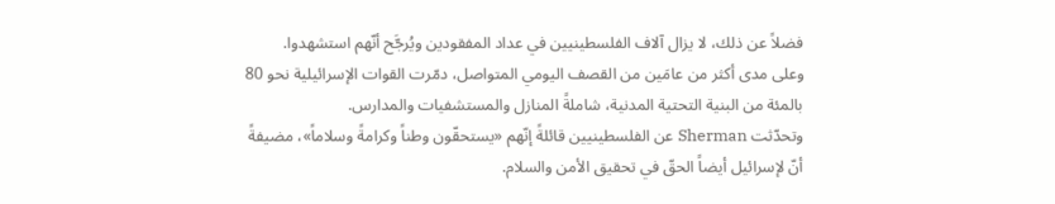فضلاً عن ذلك، لا يزال آلاف الفلسطينيين في عداد المفقودين ويُرجَّح أنّهم استشهدوا.
وعلى مدى أكثر من عامَين من القصف اليومي المتواصل، دمّرت القوات الإسرائيلية نحو 80 بالمئة من البنية التحتية المدنية، شاملةً المنازل والمستشفيات والمدارس.
وتحدّثت Sherman عن الفلسطينيين قائلةً إنّهم «يستحقّون وطناً وكرامةً وسلاماً»، مضيفةً أنّ لإسرائيل أيضاً الحقّ في تحقيق الأمن والسلام.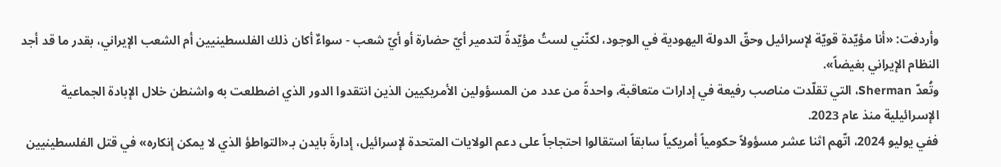وأردفت: «أنا مؤيّدة قويّة لإسرائيل وحقّ الدولة اليهودية في الوجود، لكنّني لستُ مؤيّدةً لتدمير أيّ حضارة أو أيّ شعب - سواءٌ أكان ذلك الفلسطينيين أم الشعب الإيراني، بقدر ما قد أجد النظام الإيراني بغيضاً».
وتُعدّ Sherman، التي تقلّدت مناصب رفيعة في إدارات متعاقبة، واحدةً من عدد من المسؤولين الأمريكيين الذين انتقدوا الدور الذي اضطلعت به واشنطن خلال الإبادة الجماعية الإسرائيلية منذ عام 2023.
ففي يوليو 2024، اتّهم اثنا عشر مسؤولاً حكومياً أمريكياً سابقاً استقالوا احتجاجاً على دعم الولايات المتحدة لإسرائيل، إدارةَ بايدن بـ«التواطؤ الذي لا يمكن إنكاره» في قتل الفلسطينيين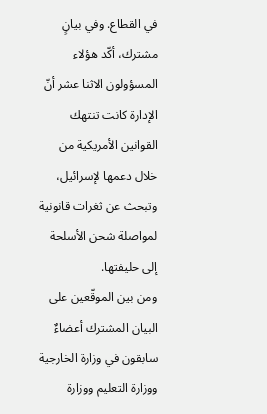في القطاع. وفي بيانٍ مشترك، أكّد هؤلاء المسؤولون الاثنا عشر أنّ الإدارة كانت تنتهك القوانين الأمريكية من خلال دعمها لإسرائيل، وتبحث عن ثغرات قانونية لمواصلة شحن الأسلحة إلى حليفتها.
ومن بين الموقّعين على البيان المشترك أعضاءٌ سابقون في وزارة الخارجية ووزارة التعليم ووزارة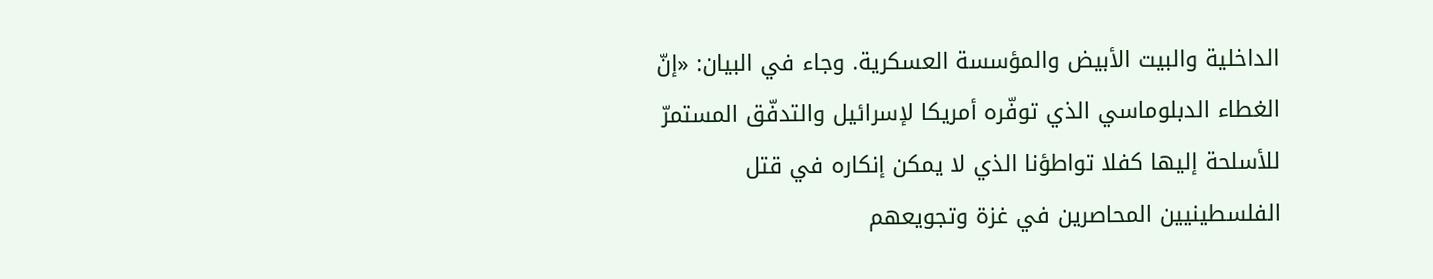الداخلية والبيت الأبيض والمؤسسة العسكرية. وجاء في البيان: «إنّ الغطاء الدبلوماسي الذي توفّره أمريكا لإسرائيل والتدفّق المستمرّ للأسلحة إليها كفلا تواطؤنا الذي لا يمكن إنكاره في قتل الفلسطينيين المحاصرين في غزة وتجويعهم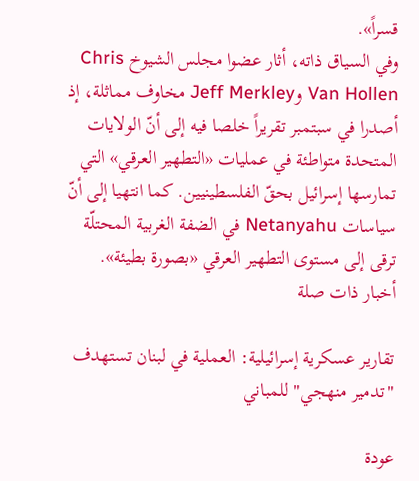قسراً».
وفي السياق ذاته، أثار عضوا مجلس الشيوخ Chris Van Hollen وJeff Merkley مخاوف مماثلة، إذ أصدرا في سبتمبر تقريراً خلصا فيه إلى أنّ الولايات المتحدة متواطئة في عمليات «التطهير العرقي» التي تمارسها إسرائيل بحقّ الفلسطينيين. كما انتهيا إلى أنّ سياسات Netanyahu في الضفة الغربية المحتلّة ترقى إلى مستوى التطهير العرقي «بصورة بطيئة».
أخبار ذات صلة

تقارير عسكرية إسرائيلية: العملية في لبنان تستهدف "تدمير منهجي" للمباني

عودة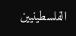الفلسطينيين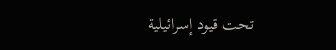تحت قيود إسرائيلية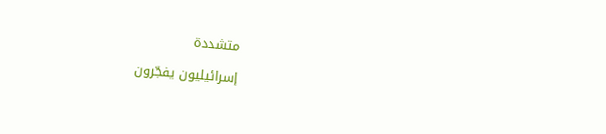متشددة

إسرائيليون يفجّرون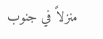منزلاً في جنوب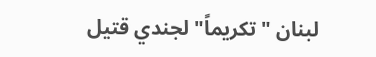لبنان "تكريماً" لجندي قتيل